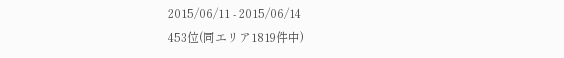2015/06/11 - 2015/06/14
453位(同エリア1819件中)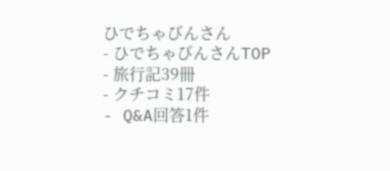ひでちゃびんさん
- ひでちゃびんさんTOP
- 旅行記39冊
- クチコミ17件
- Q&A回答1件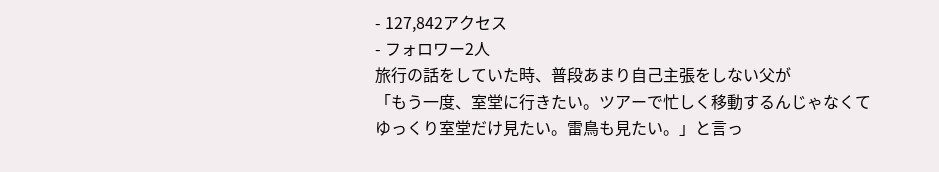- 127,842アクセス
- フォロワー2人
旅行の話をしていた時、普段あまり自己主張をしない父が
「もう一度、室堂に行きたい。ツアーで忙しく移動するんじゃなくて
ゆっくり室堂だけ見たい。雷鳥も見たい。」と言っ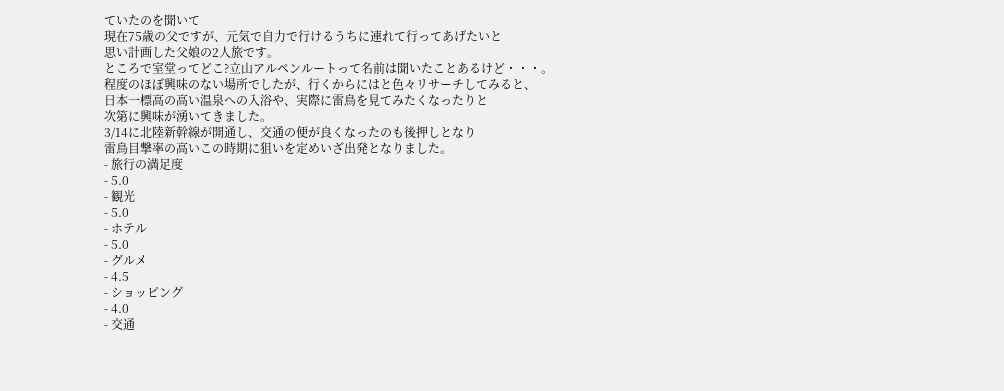ていたのを聞いて
現在75歳の父ですが、元気で自力で行けるうちに連れて行ってあげたいと
思い計画した父娘の2人旅です。
ところで室堂ってどこ?立山アルペンルートって名前は聞いたことあるけど・・・。
程度のほぼ興味のない場所でしたが、行くからにはと色々リサーチしてみると、
日本一標高の高い温泉への入浴や、実際に雷鳥を見てみたくなったりと
次第に興味が湧いてきました。
3/14に北陸新幹線が開通し、交通の便が良くなったのも後押しとなり
雷鳥目撃率の高いこの時期に狙いを定めいざ出発となりました。
- 旅行の満足度
- 5.0
- 観光
- 5.0
- ホテル
- 5.0
- グルメ
- 4.5
- ショッピング
- 4.0
- 交通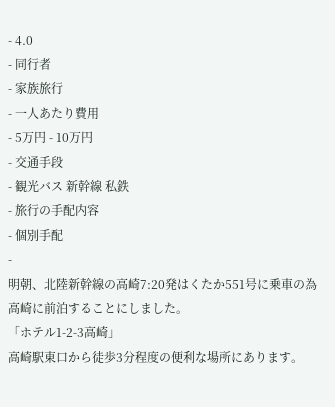- 4.0
- 同行者
- 家族旅行
- 一人あたり費用
- 5万円 - 10万円
- 交通手段
- 観光バス 新幹線 私鉄
- 旅行の手配内容
- 個別手配
-
明朝、北陸新幹線の高崎7:20発はくたか551号に乗車の為
高崎に前泊することにしました。
「ホテル1-2-3高崎」
高崎駅東口から徒歩3分程度の便利な場所にあります。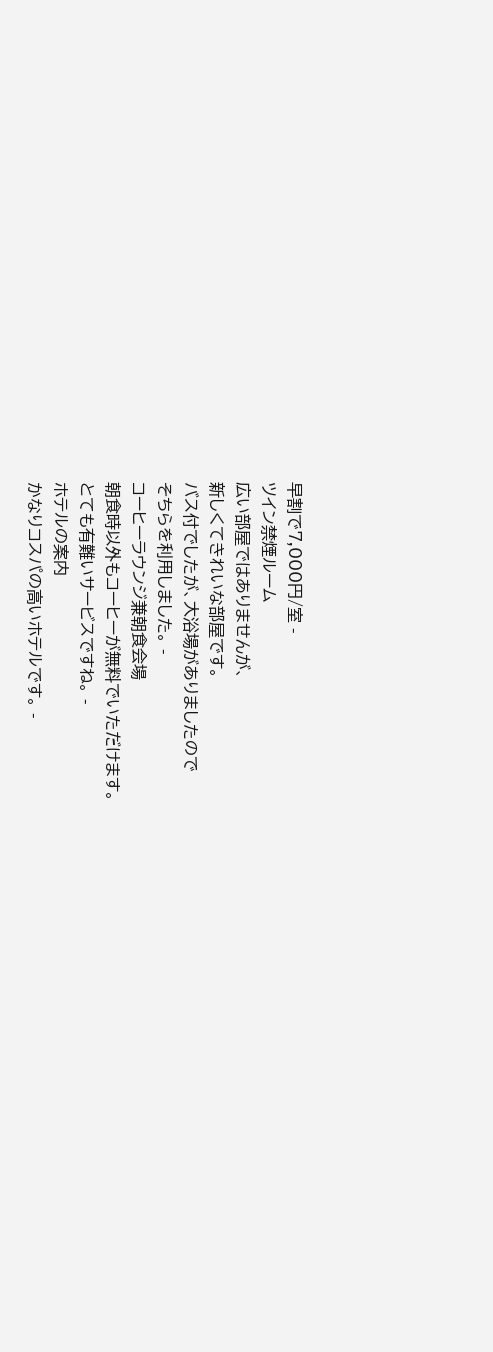早割で7,000円/室 -
ツイン禁煙ルーム
広い部屋ではありませんが、
新しくてきれいな部屋です。
バス付でしたが、大浴場がありましたので
そちらを利用しました。 -
コーヒーラウンジ兼朝食会場
朝食時以外もコーヒーが無料でいただけます。
とても有難いサービスですね。 -
ホテルの案内
かなりコスパの高いホテルです。 -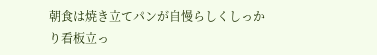朝食は焼き立てパンが自慢らしくしっかり看板立っ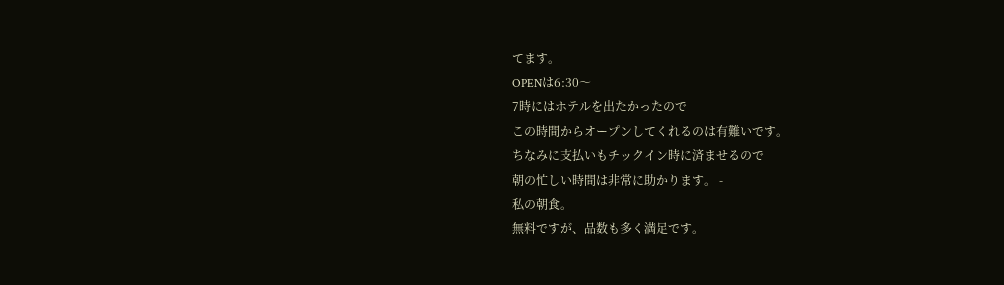てます。
OPENは6:30〜
7時にはホテルを出たかったので
この時間からオープンしてくれるのは有難いです。
ちなみに支払いもチックイン時に済ませるので
朝の忙しい時間は非常に助かります。 -
私の朝食。
無料ですが、品数も多く満足です。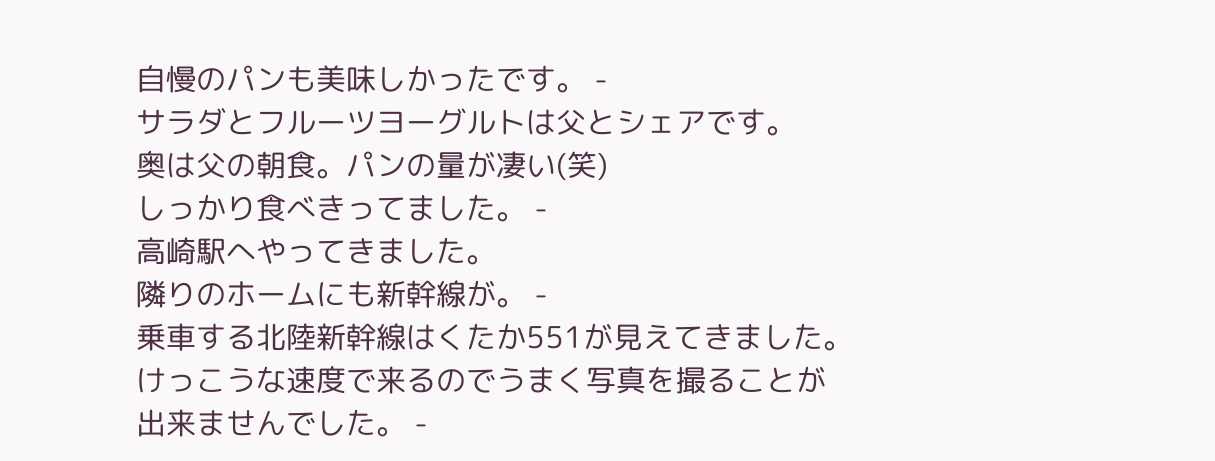自慢のパンも美味しかったです。 -
サラダとフルーツヨーグルトは父とシェアです。
奥は父の朝食。パンの量が凄い(笑)
しっかり食べきってました。 -
高崎駅へやってきました。
隣りのホームにも新幹線が。 -
乗車する北陸新幹線はくたか551が見えてきました。
けっこうな速度で来るのでうまく写真を撮ることが
出来ませんでした。 -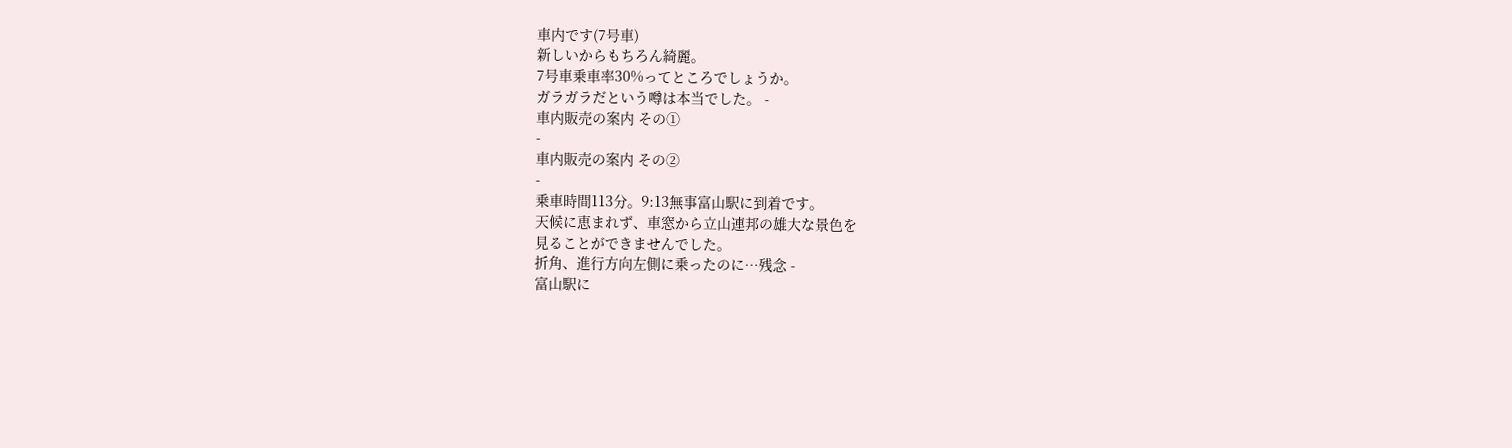車内です(7号車)
新しいからもちろん綺麗。
7号車乗車率30%ってところでしょうか。
ガラガラだという噂は本当でした。 -
車内販売の案内 その①
-
車内販売の案内 その②
-
乗車時間113分。9:13無事富山駅に到着です。
天候に恵まれず、車窓から立山連邦の雄大な景色を
見ることができませんでした。
折角、進行方向左側に乗ったのに…残念 -
富山駅に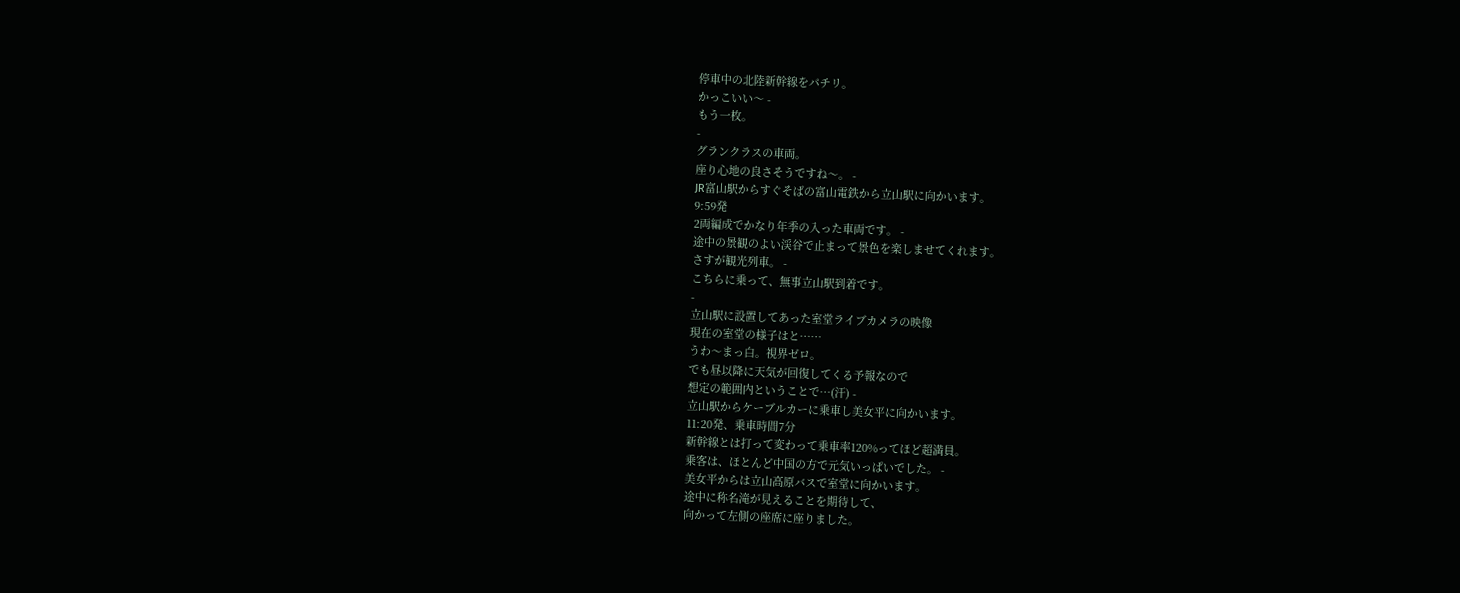停車中の北陸新幹線をパチリ。
かっこいい〜 -
もう一枚。
-
グランクラスの車両。
座り心地の良さそうですね〜。 -
JR富山駅からすぐそばの富山電鉄から立山駅に向かいます。
9:59発
2両編成でかなり年季の入った車両です。 -
途中の景観のよい渓谷で止まって景色を楽しませてくれます。
さすが観光列車。 -
こちらに乗って、無事立山駅到着です。
-
立山駅に設置してあった室堂ライブカメラの映像
現在の室堂の様子はと……
うわ〜まっ白。視界ゼロ。
でも昼以降に天気が回復してくる予報なので
想定の範囲内ということで…(汗) -
立山駅からケーブルカーに乗車し美女平に向かいます。
11:20発、乗車時間7分
新幹線とは打って変わって乗車率120%ってほど超満員。
乗客は、ほとんど中国の方で元気いっぱいでした。 -
美女平からは立山高原バスで室堂に向かいます。
途中に称名滝が見えることを期待して、
向かって左側の座席に座りました。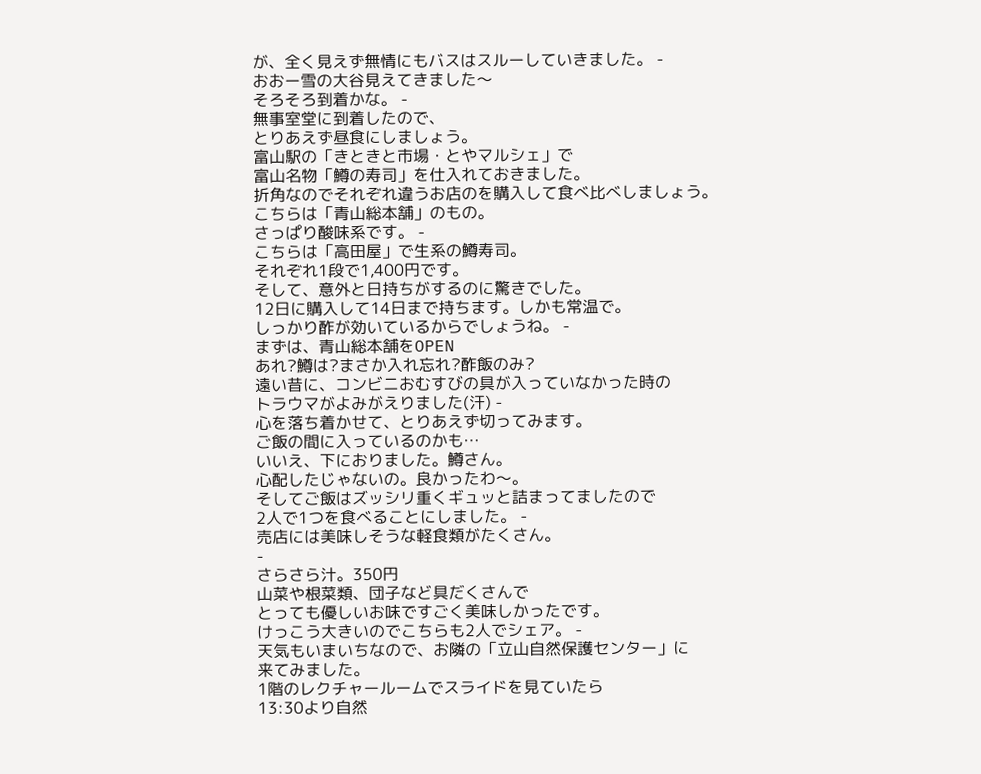が、全く見えず無情にもバスはスルーしていきました。 -
おおー雪の大谷見えてきました〜
そろそろ到着かな。 -
無事室堂に到着したので、
とりあえず昼食にしましょう。
富山駅の「きときと市場・とやマルシェ」で
富山名物「鱒の寿司」を仕入れておきました。
折角なのでそれぞれ違うお店のを購入して食べ比べしましょう。
こちらは「青山総本舗」のもの。
さっぱり酸味系です。 -
こちらは「高田屋」で生系の鱒寿司。
それぞれ1段で1,400円です。
そして、意外と日持ちがするのに驚きでした。
12日に購入して14日まで持ちます。しかも常温で。
しっかり酢が効いているからでしょうね。 -
まずは、青山総本舗をOPEN
あれ?鱒は?まさか入れ忘れ?酢飯のみ?
遠い昔に、コンビニおむすびの具が入っていなかった時の
トラウマがよみがえりました(汗) -
心を落ち着かせて、とりあえず切ってみます。
ご飯の間に入っているのかも…
いいえ、下におりました。鱒さん。
心配したじゃないの。良かったわ〜。
そしてご飯はズッシリ重くギュッと詰まってましたので
2人で1つを食べることにしました。 -
売店には美味しそうな軽食類がたくさん。
-
さらさら汁。350円
山菜や根菜類、団子など具だくさんで
とっても優しいお味ですごく美味しかったです。
けっこう大きいのでこちらも2人でシェア。 -
天気もいまいちなので、お隣の「立山自然保護センター」に
来てみました。
1階のレクチャールームでスライドを見ていたら
13:30より自然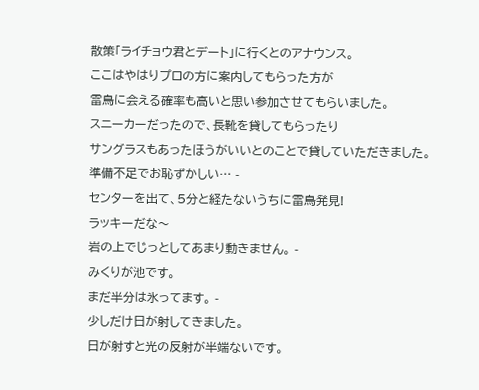散策「ライチョウ君とデート」に行くとのアナウンス。
ここはやはりプロの方に案内してもらった方が
雷鳥に会える確率も高いと思い参加させてもらいました。
スニーカーだったので、長靴を貸してもらったり
サングラスもあったほうがいいとのことで貸していただきました。
準備不足でお恥ずかしい… -
センターを出て、5分と経たないうちに雷鳥発見!
ラッキーだな〜
岩の上でじっとしてあまり動きません。 -
みくりが池です。
まだ半分は氷ってます。 -
少しだけ日が射してきました。
日が射すと光の反射が半端ないです。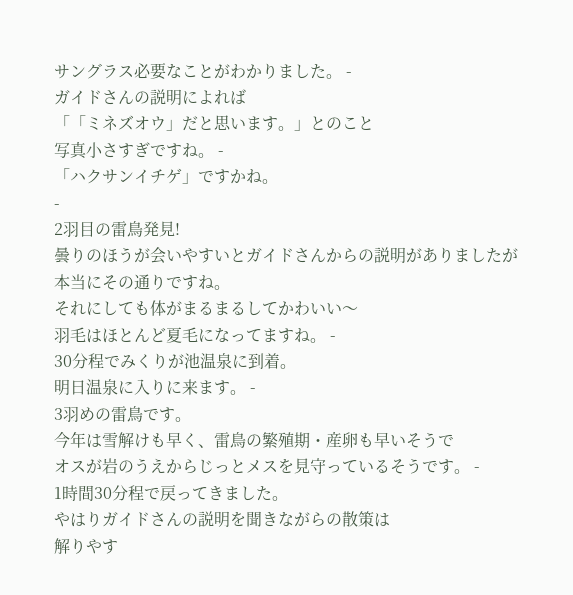サングラス必要なことがわかりました。 -
ガイドさんの説明によれば
「「ミネズオウ」だと思います。」とのこと
写真小さすぎですね。 -
「ハクサンイチゲ」ですかね。
-
2羽目の雷鳥発見!
曇りのほうが会いやすいとガイドさんからの説明がありましたが
本当にその通りですね。
それにしても体がまるまるしてかわいい〜
羽毛はほとんど夏毛になってますね。 -
30分程でみくりが池温泉に到着。
明日温泉に入りに来ます。 -
3羽めの雷鳥です。
今年は雪解けも早く、雷鳥の繁殖期・産卵も早いそうで
オスが岩のうえからじっとメスを見守っているそうです。 -
1時間30分程で戻ってきました。
やはりガイドさんの説明を聞きながらの散策は
解りやす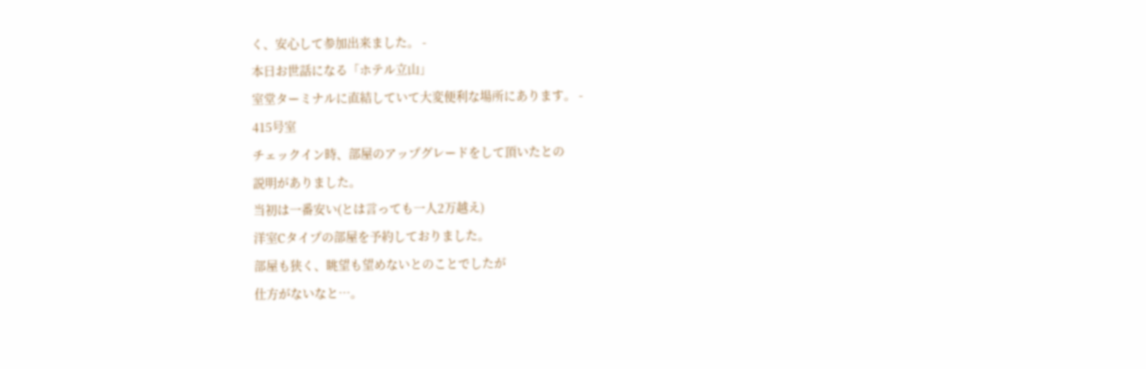く、安心して参加出来ました。 -
本日お世話になる「ホテル立山」
室堂ターミナルに直結していて大変便利な場所にあります。 -
415号室
チェックイン時、部屋のアップグレードをして頂いたとの
説明がありました。
当初は一番安い(とは言っても一人2万越え)
洋室Cタイプの部屋を予約しておりました。
部屋も狭く、眺望も望めないとのことでしたが
仕方がないなと…。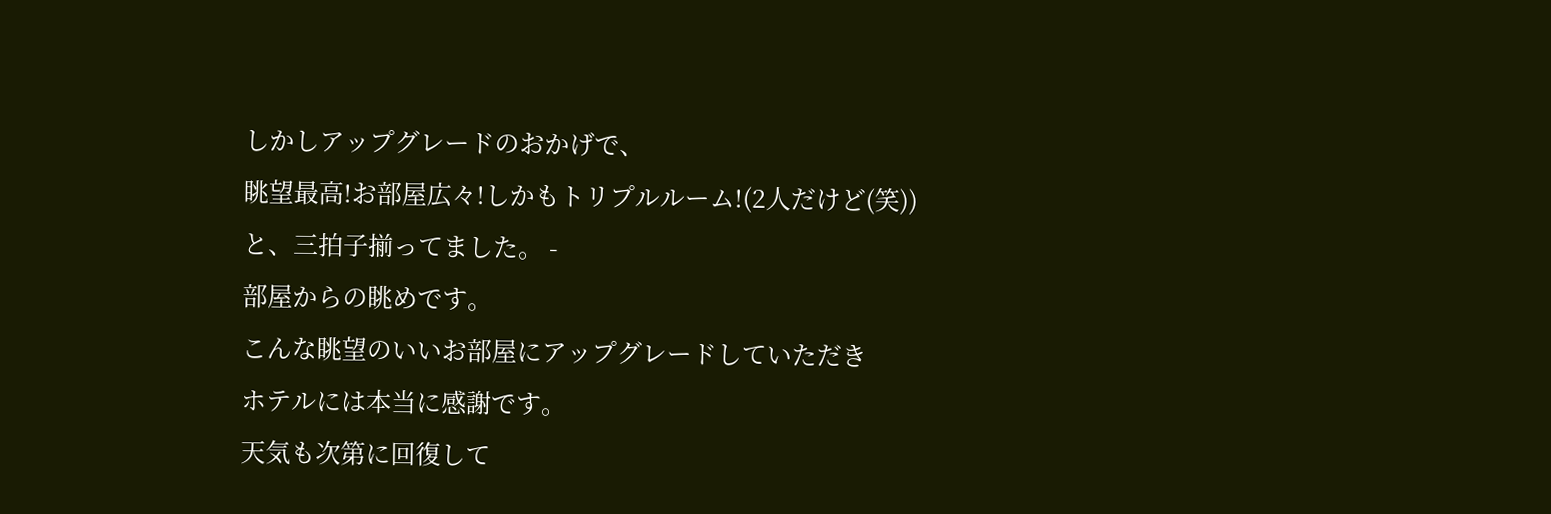しかしアップグレードのおかげで、
眺望最高!お部屋広々!しかもトリプルルーム!(2人だけど(笑))
と、三拍子揃ってました。 -
部屋からの眺めです。
こんな眺望のいいお部屋にアップグレードしていただき
ホテルには本当に感謝です。
天気も次第に回復して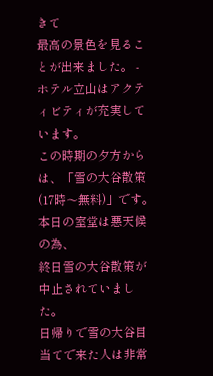きて
最高の景色を見ることが出来ました。 -
ホテル立山はアクティビティが充実しています。
この時期の夕方からは、「雪の大谷散策(17時〜無料)」です。
本日の室堂は悪天候の為、
終日雪の大谷散策が中止されていました。
日帰りで雪の大谷目当てで来た人は非常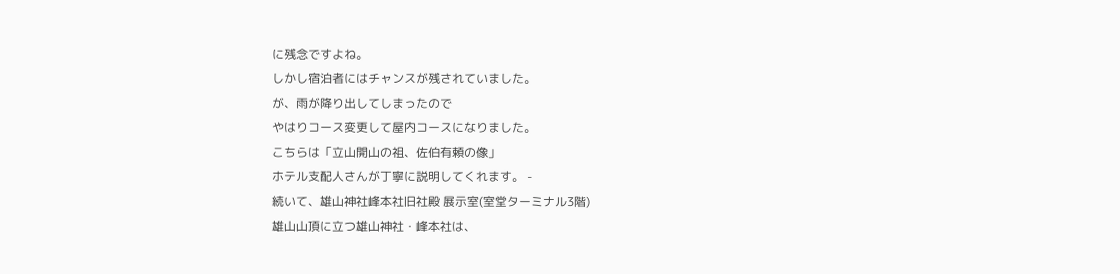に残念ですよね。
しかし宿泊者にはチャンスが残されていました。
が、雨が降り出してしまったので
やはりコース変更して屋内コースになりました。
こちらは「立山開山の祖、佐伯有頼の像」
ホテル支配人さんが丁寧に説明してくれます。 -
続いて、雄山神社峰本社旧社殿 展示室(室堂ターミナル3階)
雄山山頂に立つ雄山神社・峰本社は、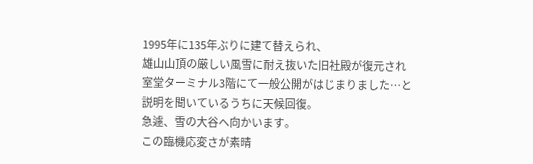1995年に135年ぶりに建て替えられ、
雄山山頂の厳しい風雪に耐え抜いた旧社殿が復元され
室堂ターミナル3階にて一般公開がはじまりました…と
説明を聞いているうちに天候回復。
急遽、雪の大谷へ向かいます。
この臨機応変さが素晴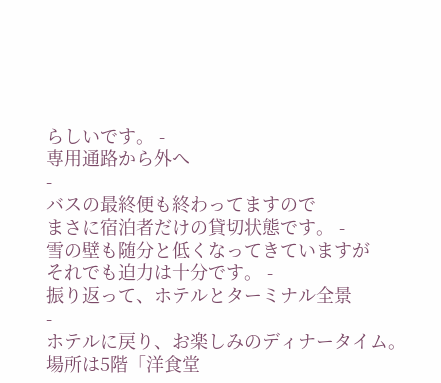らしいです。 -
専用通路から外へ
-
バスの最終便も終わってますので
まさに宿泊者だけの貸切状態です。 -
雪の壁も随分と低くなってきていますが
それでも迫力は十分です。 -
振り返って、ホテルとターミナル全景
-
ホテルに戻り、お楽しみのディナータイム。
場所は5階「洋食堂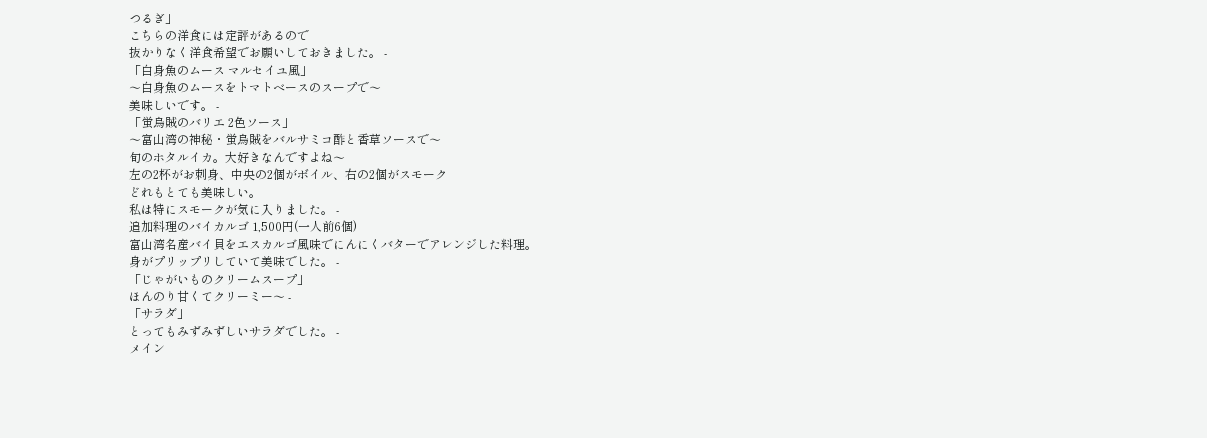つるぎ」
こちらの洋食には定評があるので
抜かりなく洋食希望でお願いしておきました。 -
「白身魚のムース マルセイユ風」
〜白身魚のムースをトマトベースのスープで〜
美味しいです。 -
「蛍烏賊のバリエ 2色ソース」
〜富山湾の神秘・蛍烏賊をバルサミコ酢と香草ソースで〜
旬のホタルイカ。大好きなんですよね〜
左の2杯がお刺身、中央の2個がボイル、右の2個がスモーク
どれもとても美味しい。
私は特にスモークが気に入りました。 -
追加料理のバイカルゴ 1,500円(一人前6個)
富山湾名産バイ貝をエスカルゴ風味でにんにくバターでアレンジした料理。
身がプリップリしていて美味でした。 -
「じゃがいものクリームスープ」
ほんのり甘くてクリーミー〜 -
「サラダ」
とってもみずみずしいサラダでした。 -
メイン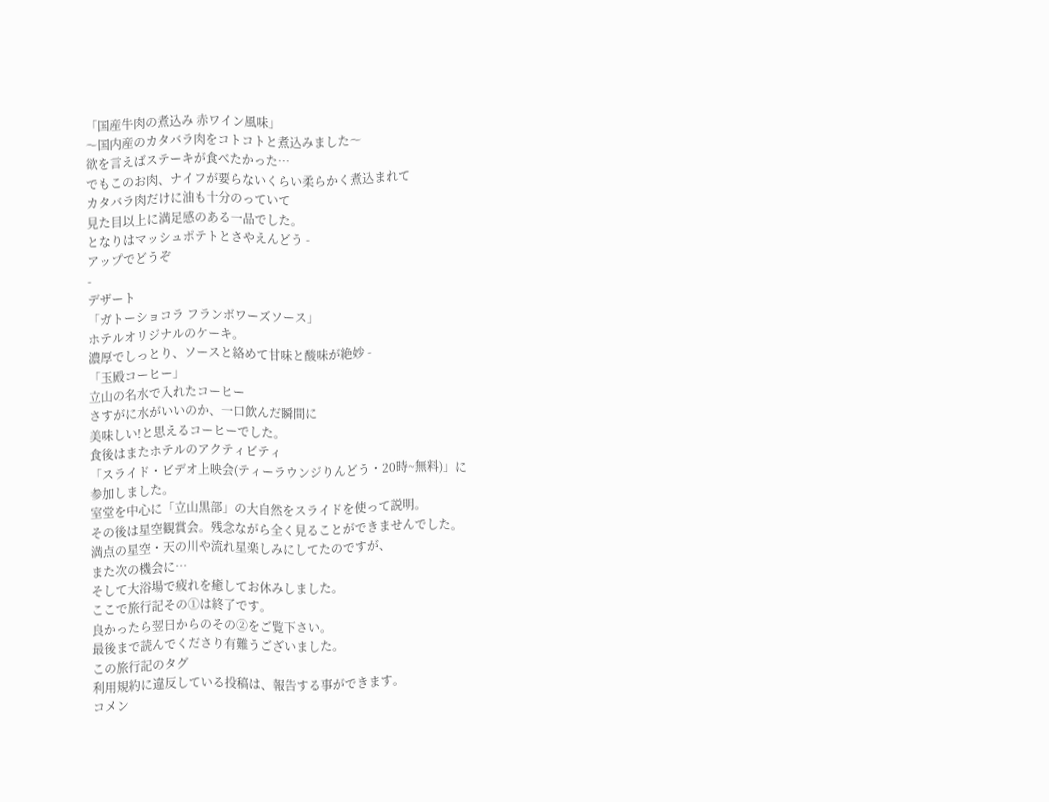「国産牛肉の煮込み 赤ワイン風味」
〜国内産のカタバラ肉をコトコトと煮込みました〜
欲を言えばステーキが食べたかった…
でもこのお肉、ナイフが要らないくらい柔らかく煮込まれて
カタバラ肉だけに油も十分のっていて
見た目以上に満足感のある一品でした。
となりはマッシュポテトとさやえんどう -
アップでどうぞ
-
デザート
「ガトーショコラ フランボワーズソース」
ホテルオリジナルのケーキ。
濃厚でしっとり、ソースと絡めて甘味と酸味が絶妙 -
「玉殿コーヒー」
立山の名水で入れたコーヒー
さすがに水がいいのか、一口飲んだ瞬間に
美味しい!と思えるコーヒーでした。
食後はまたホテルのアクティビティ
「スライド・ビデオ上映会(ティーラウンジりんどう・20時~無料)」に
参加しました。
室堂を中心に「立山黒部」の大自然をスライドを使って説明。
その後は星空観賞会。残念ながら全く見ることができませんでした。
満点の星空・天の川や流れ星楽しみにしてたのですが、
また次の機会に…
そして大浴場で疲れを癒してお休みしました。
ここで旅行記その①は終了です。
良かったら翌日からのその②をご覧下さい。
最後まで読んでくださり有難うございました。
この旅行記のタグ
利用規約に違反している投稿は、報告する事ができます。
コメン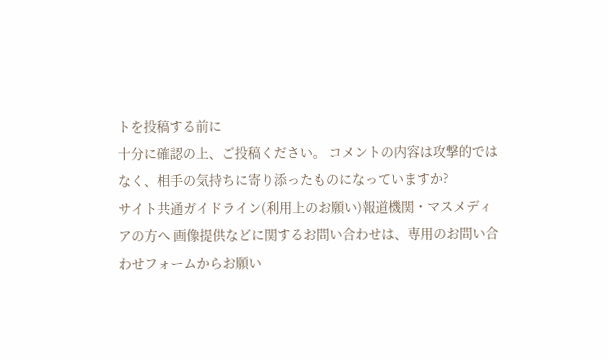トを投稿する前に
十分に確認の上、ご投稿ください。 コメントの内容は攻撃的ではなく、相手の気持ちに寄り添ったものになっていますか?
サイト共通ガイドライン(利用上のお願い)報道機関・マスメディアの方へ 画像提供などに関するお問い合わせは、専用のお問い合わせフォームからお願い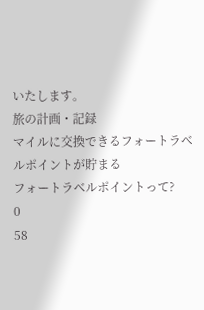いたします。
旅の計画・記録
マイルに交換できるフォートラベルポイントが貯まる
フォートラベルポイントって?
0
58